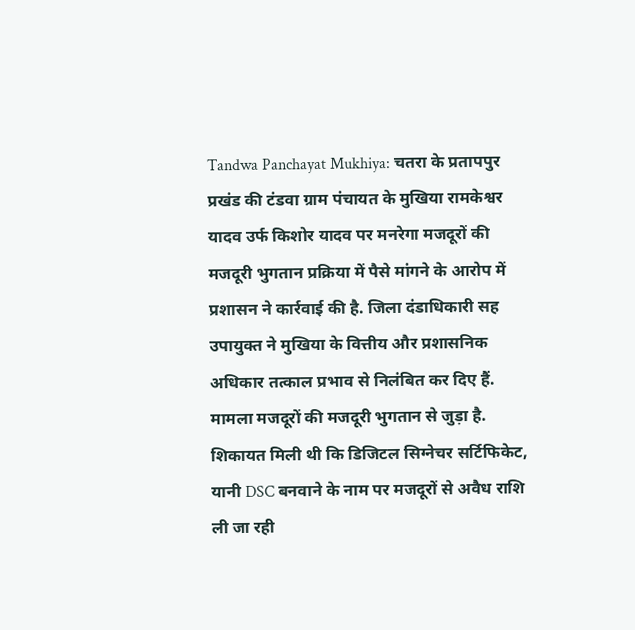Tandwa Panchayat Mukhiya: चतरा के प्रतापपुर प्रखंड की टंडवा ग्राम पंचायत के मुखिया रामकेश्वर यादव उर्फ किशोर यादव पर मनरेगा मजदूरों की मजदूरी भुगतान प्रक्रिया में पैसे मांगने के आरोप में प्रशासन ने कार्रवाई की है. जिला दंडाधिकारी सह उपायुक्त ने मुखिया के वित्तीय और प्रशासनिक अधिकार तत्काल प्रभाव से निलंबित कर दिए हैं.
मामला मजदूरों की मजदूरी भुगतान से जुड़ा है. शिकायत मिली थी कि डिजिटल सिग्नेचर सर्टिफिकेट, यानी DSC बनवाने के नाम पर मजदूरों से अवैध राशि ली जा रही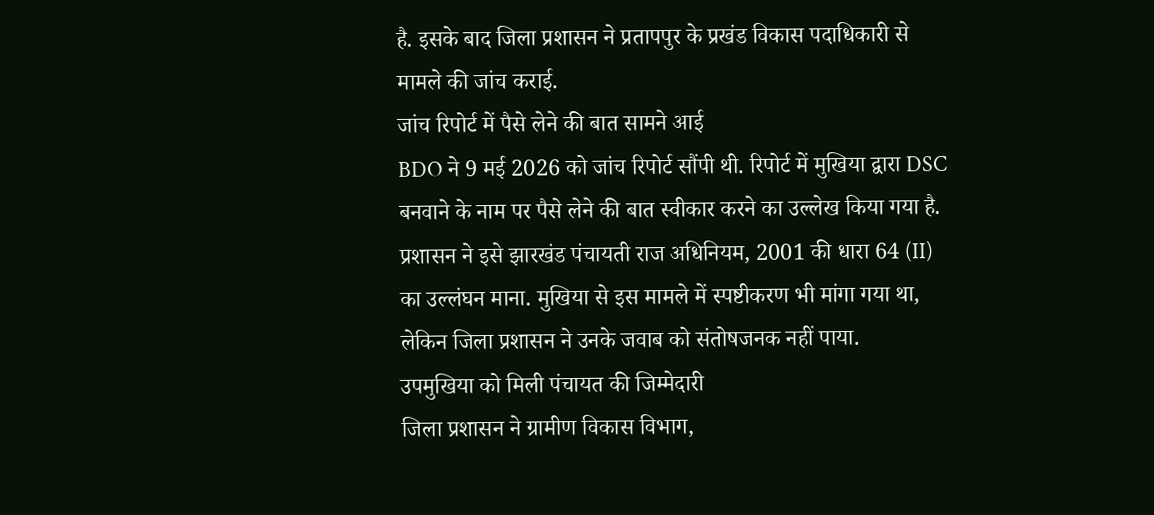है. इसके बाद जिला प्रशासन ने प्रतापपुर के प्रखंड विकास पदाधिकारी से मामले की जांच कराई.
जांच रिपोर्ट में पैसे लेने की बात सामने आई
BDO ने 9 मई 2026 को जांच रिपोर्ट सौंपी थी. रिपोर्ट में मुखिया द्वारा DSC बनवाने के नाम पर पैसे लेने की बात स्वीकार करने का उल्लेख किया गया है.
प्रशासन ने इसे झारखंड पंचायती राज अधिनियम, 2001 की धारा 64 (II) का उल्लंघन माना. मुखिया से इस मामले में स्पष्टीकरण भी मांगा गया था, लेकिन जिला प्रशासन ने उनके जवाब को संतोषजनक नहीं पाया.
उपमुखिया को मिली पंचायत की जिम्मेदारी
जिला प्रशासन ने ग्रामीण विकास विभाग,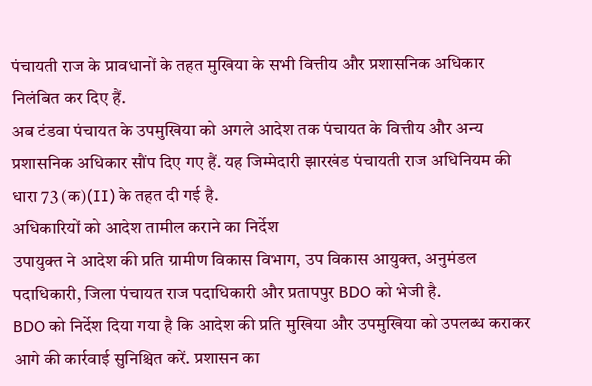पंचायती राज के प्रावधानों के तहत मुखिया के सभी वित्तीय और प्रशासनिक अधिकार निलंबित कर दिए हैं.
अब टंडवा पंचायत के उपमुखिया को अगले आदेश तक पंचायत के वित्तीय और अन्य प्रशासनिक अधिकार सौंप दिए गए हैं. यह जिम्मेदारी झारखंड पंचायती राज अधिनियम की धारा 73 (क)(II) के तहत दी गई है.
अधिकारियों को आदेश तामील कराने का निर्देश
उपायुक्त ने आदेश की प्रति ग्रामीण विकास विभाग, उप विकास आयुक्त, अनुमंडल पदाधिकारी, जिला पंचायत राज पदाधिकारी और प्रतापपुर BDO को भेजी है.
BDO को निर्देश दिया गया है कि आदेश की प्रति मुखिया और उपमुखिया को उपलब्ध कराकर आगे की कार्रवाई सुनिश्चित करें. प्रशासन का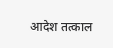आदेश तत्काल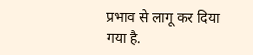प्रभाव से लागू कर दिया गया है.